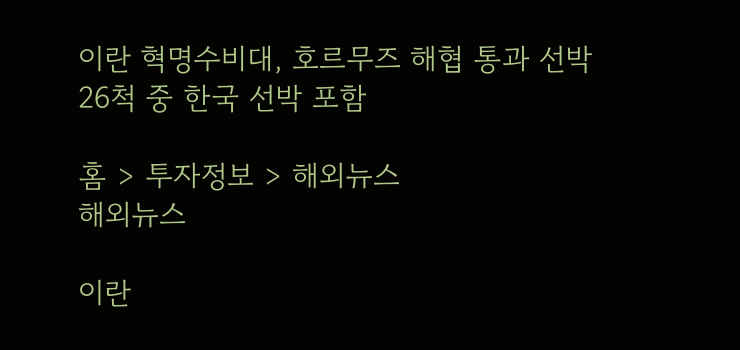이란 혁명수비대, 호르무즈 해협 통과 선박 26척 중 한국 선박 포함

홈 > 투자정보 > 해외뉴스
해외뉴스

이란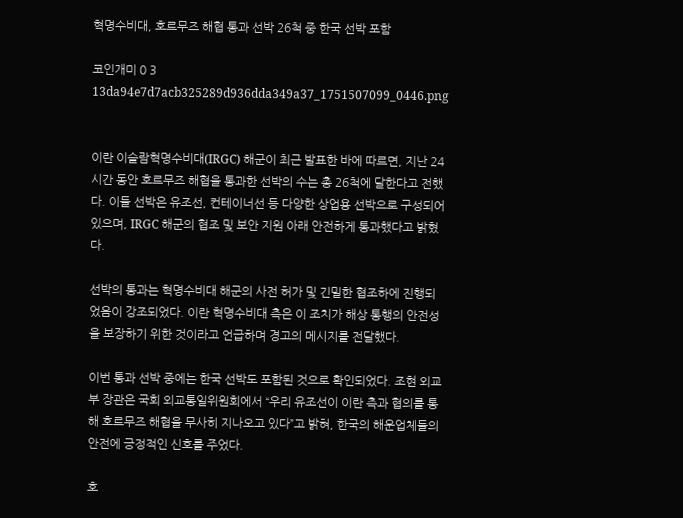혁명수비대, 호르무즈 해협 통과 선박 26척 중 한국 선박 포함

코인개미 0 3
13da94e7d7acb325289d936dda349a37_1751507099_0446.png


이란 이슬람혁명수비대(IRGC) 해군이 최근 발표한 바에 따르면, 지난 24시간 동안 호르무즈 해협을 통과한 선박의 수는 총 26척에 달한다고 전했다. 이들 선박은 유조선, 컨테이너선 등 다양한 상업용 선박으로 구성되어 있으며, IRGC 해군의 협조 및 보안 지원 아래 안전하게 통과했다고 밝혔다.

선박의 통과는 혁명수비대 해군의 사전 허가 및 긴밀한 협조하에 진행되었음이 강조되었다. 이란 혁명수비대 측은 이 조치가 해상 통행의 안전성을 보장하기 위한 것이라고 언급하며 경고의 메시지를 전달했다.

이번 통과 선박 중에는 한국 선박도 포함된 것으로 확인되었다. 조현 외교부 장관은 국회 외교통일위원회에서 “우리 유조선이 이란 측과 협의를 통해 호르무즈 해협을 무사히 지나오고 있다”고 밝혀, 한국의 해운업체들의 안전에 긍정적인 신호를 주었다.

호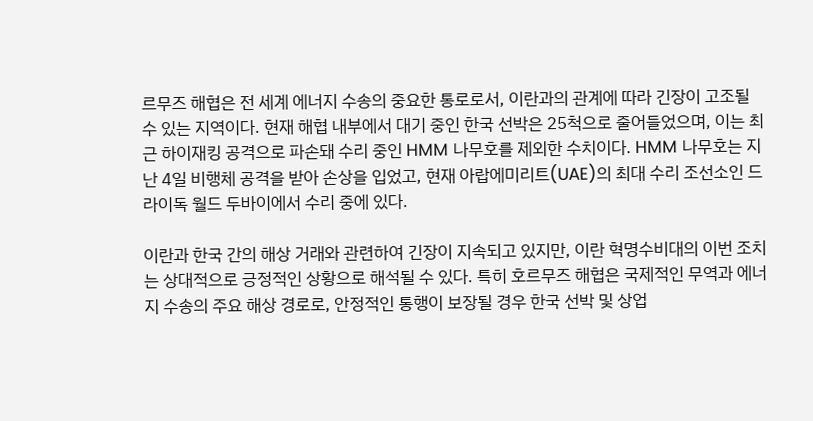르무즈 해협은 전 세계 에너지 수송의 중요한 통로로서, 이란과의 관계에 따라 긴장이 고조될 수 있는 지역이다. 현재 해협 내부에서 대기 중인 한국 선박은 25척으로 줄어들었으며, 이는 최근 하이재킹 공격으로 파손돼 수리 중인 HMM 나무호를 제외한 수치이다. HMM 나무호는 지난 4일 비행체 공격을 받아 손상을 입었고, 현재 아랍에미리트(UAE)의 최대 수리 조선소인 드라이독 월드 두바이에서 수리 중에 있다.

이란과 한국 간의 해상 거래와 관련하여 긴장이 지속되고 있지만, 이란 혁명수비대의 이번 조치는 상대적으로 긍정적인 상황으로 해석될 수 있다. 특히 호르무즈 해협은 국제적인 무역과 에너지 수송의 주요 해상 경로로, 안정적인 통행이 보장될 경우 한국 선박 및 상업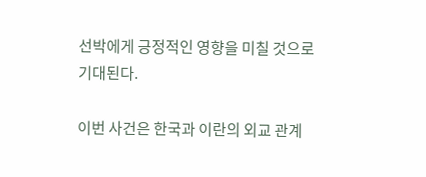선박에게 긍정적인 영향을 미칠 것으로 기대된다.

이번 사건은 한국과 이란의 외교 관계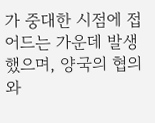가 중대한 시점에 접어드는 가운데 발생했으며, 양국의 협의와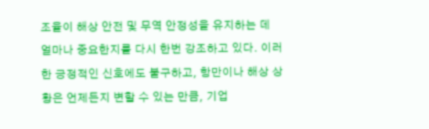조율이 해상 안전 및 무역 안정성을 유지하는 데 얼마나 중요한지를 다시 한번 강조하고 있다. 이러한 긍정적인 신호에도 불구하고, 항만이나 해상 상황은 언제든지 변할 수 있는 만큼, 기업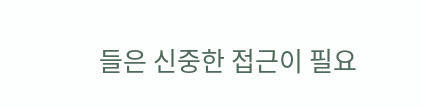들은 신중한 접근이 필요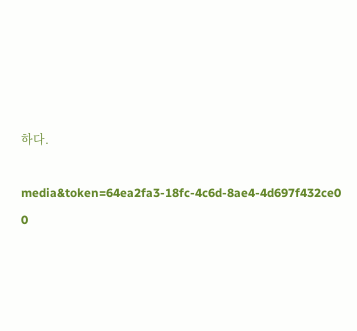하다.

media&token=64ea2fa3-18fc-4c6d-8ae4-4d697f432ce0
0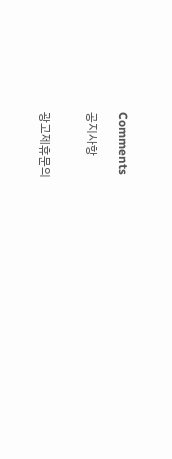Comments

공지사항


광고제휴문의